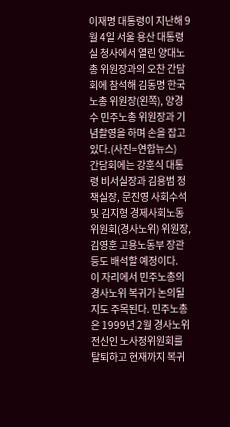이재명 대통령이 지난해 9월 4일 서울 용산 대통령실 청사에서 열린 양대노총 위원장과의 오찬 간담회에 참석해 김동명 한국노총 위원장(왼쪽), 양경수 민주노총 위원장과 기념촬영을 하며 손을 잡고 있다.(사진=연합뉴스)
간담회에는 강훈식 대통령 비서실장과 김용범 정책실장, 문진영 사회수석 및 김지형 경제사회노동위원회(경사노위) 위원장, 김영훈 고용노동부 장관 등도 배석할 예정이다.
이 자리에서 민주노총의 경사노위 복귀가 논의될지도 주목된다. 민주노총은 1999년 2월 경사노위 전신인 노사정위원회를 탈퇴하고 현재까지 복귀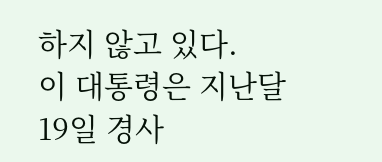하지 않고 있다.
이 대통령은 지난달 19일 경사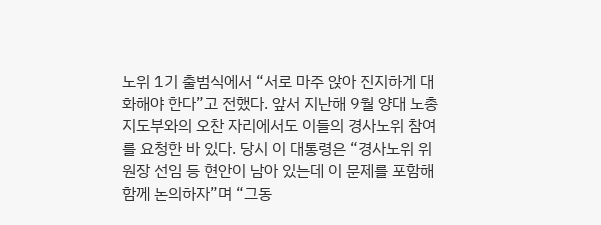노위 1기 출범식에서 “서로 마주 앉아 진지하게 대화해야 한다”고 전했다. 앞서 지난해 9월 양대 노총 지도부와의 오찬 자리에서도 이들의 경사노위 참여를 요청한 바 있다. 당시 이 대통령은 “경사노위 위원장 선임 등 현안이 남아 있는데 이 문제를 포함해 함께 논의하자”며 “그동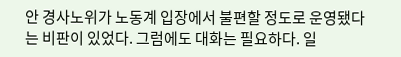안 경사노위가 노동계 입장에서 불편할 정도로 운영됐다는 비판이 있었다. 그럼에도 대화는 필요하다. 일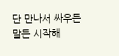단 만나서 싸우든 말든 시작해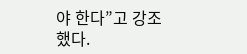야 한다”고 강조했다.